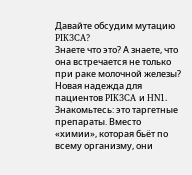Давайте обсудим мутацию PIK3CA?
Знаете что это? А знаете, что она встречается не только при раке молочной железы?
Новая надежда для пациентов PIK3CA и HN1.
Знакомьтесь: это таргетные препараты. Вместо «химии», которая бьёт по всему организму, они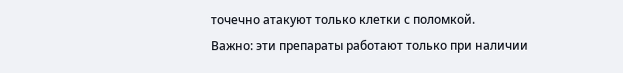точечно атакуют только клетки с поломкой.
Важно: эти препараты работают только при наличии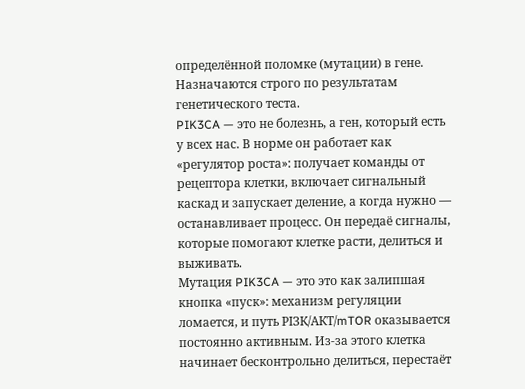определённой поломке (мутации) в гене. Назначаются строго по результатам генетического теста.
PIK3CA — это не болезнь, а ген, который есть у всех нас. В норме он работает как «регулятор роста»: получает команды от рецептора клетки, включает сигнальный каскад и запускает деление, а когда нужно — останавливает процесс. Он передаё сигналы, которые помогают клетке расти, делиться и выживать.
Мутация PIK3CA — это это как залипшая кнопка «пуск»: механизм регуляции ломается, и путь РІЗК/АКТ/mTOR оказывается постоянно активным. Из-за этого клетка начинает бесконтрольно делиться, перестаёт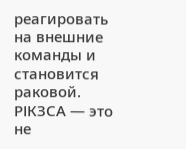реагировать на внешние команды и становится раковой.
РІКЗСА — это не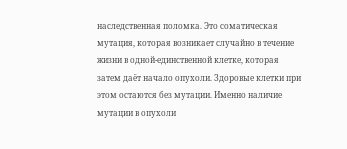наследственная поломка. Это соматическая мутация, которая возникает случайно в течение жизни в одной-единственной клетке, которая затем даёт начало опухоли. Здоровые клетки при этом остаются без мутации. Именно наличие мутации в опухоли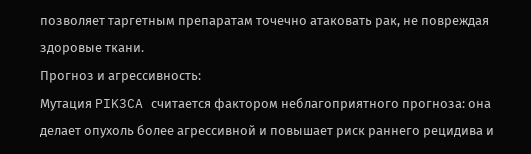позволяет таргетным препаратам точечно атаковать рак, не повреждая здоровые ткани.
Прогноз и агрессивность:
Мутация PIK3CA считается фактором неблагоприятного прогноза: она делает опухоль более агрессивной и повышает риск раннего рецидива и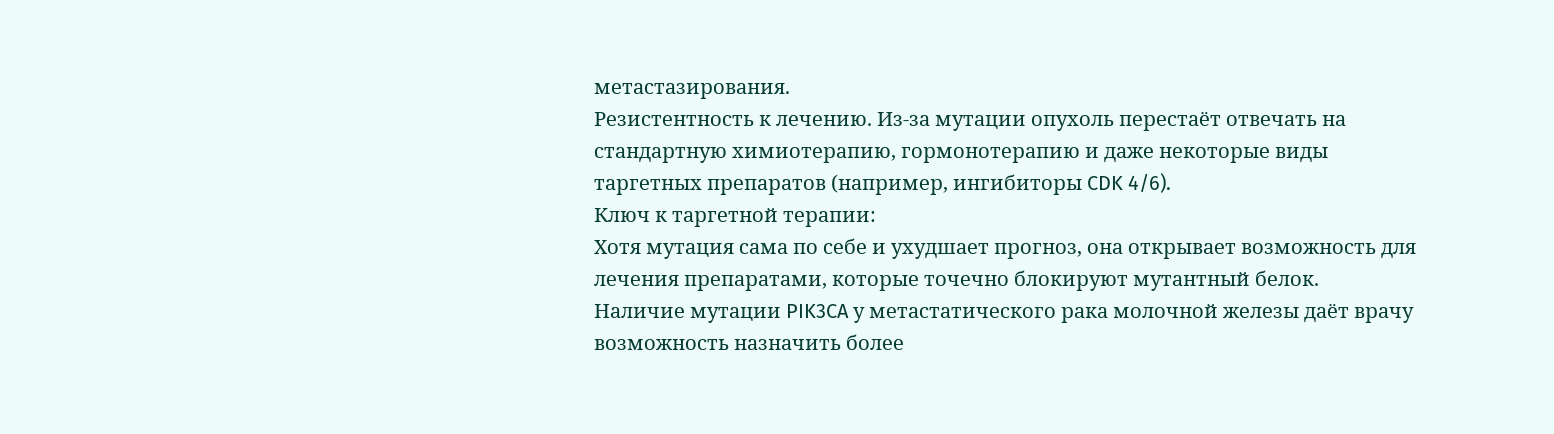метастазирования.
Резистентность к лечению. Из-за мутации опухоль перестаёт отвечать на стандартную химиотерапию, гормонотерапию и даже некоторые виды таргетных препаратов (например, ингибиторы CDK 4/6).
Ключ к таргетной терапии:
Хотя мутация сама по себе и ухудшает прогноз, она открывает возможность для лечения препаратами, которые точечно блокируют мутантный белок.
Наличие мутации PIK3CA у метастатического рака молочной железы даёт врачу возможность назначить более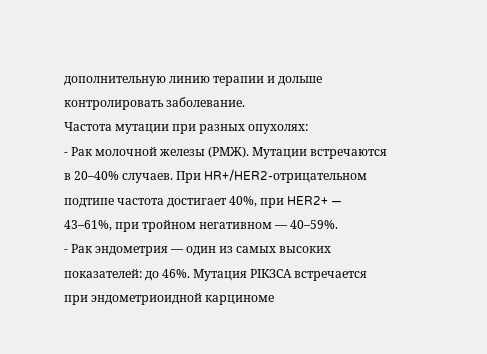дополнительную линию терапии и дольше контролировать заболевание.
Частота мутации при разных опухолях:
- Рак молочной железы (РМЖ). Мутации встречаются в 20–40% случаев. При HR+/HER2-отрицательном подтипе частота достигает 40%, при HER2+ — 43–61%, при тройном негативном — 40–59%.
- Рак эндометрия — один из самых высоких показателей: до 46%. Мутация РІКЗСА встречается при эндометриоидной карциноме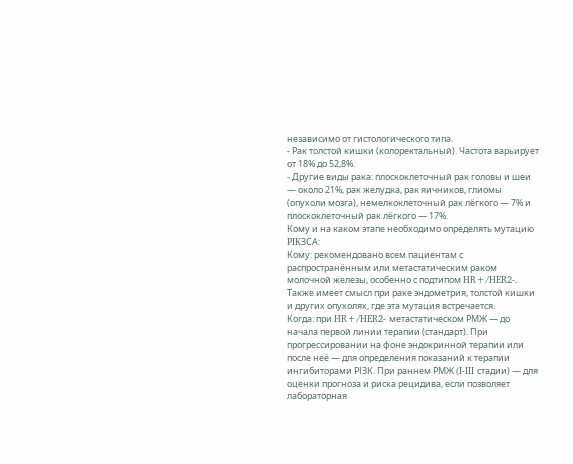независимо от гистологического типа.
- Рак толстой кишки (колоректальный). Частота варьирует от 18% до 52,8%.
- Другие виды рака: плоскоклеточный рак головы и шеи — около 21%, рак желудка, рак яичников, глиомы (опухоли мозга), немелкоклеточный рак лёгкого — 7% и плоскоклеточный рак лёгкого — 17%.
Кому и на каком этапе необходимо определять мутацию PIKЗCA:
Кому: рекомендовано всем пациентам с распространённым или метастатическим раком молочной железы, особенно с подтипом HR+/HER2-. Также имеет смысл при раке эндометрия, толстой кишки и других опухолях, где эта мутация встречается.
Когда: при HR+/HER2- метастатическом РМЖ — до начала первой линии терапии (стандарт). При прогрессировании на фоне эндокринной терапии или после неё — для определения показаний к терапии ингибиторами РІЗК. При раннем РМЖ (I-III стадии) — для оценки прогноза и риска рецидива, если позволяет лабораторная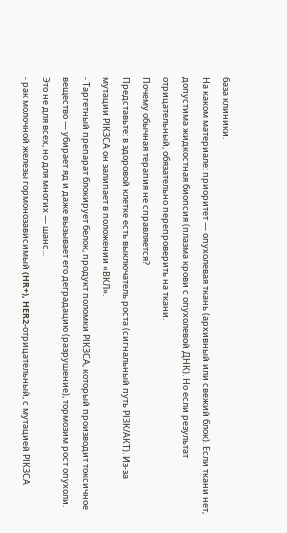база клиники.
На каком материале: приоритет — опухолевая ткань (архивный или свежий блок). Если ткани нет, допустима жидкостная биопсия (плазма крови с опухолевой ДНК). Но если результат отрицательный, обязательно перепроверить на ткани.
Почему обычная терапия не справляется?
Представьте: в здоровой клетке есть выключатель роста (сигнальный путь РІЗК/АКT). Из-за мутации РІКЗСА он залипает в положении «ВКЛ».
- Таргетный препарат блокирует белок, продукт поломки РІКЗСА, который производит токсичное вещество — убирает яд и даже вызывает его деградацию (разрушение), тормозим рост опухоли.
Это не для всех, но для многих — шанс...
- рак молочной железы гормонозависимый (HR+), HER2-отрицательный, с мутацией РІКЗСА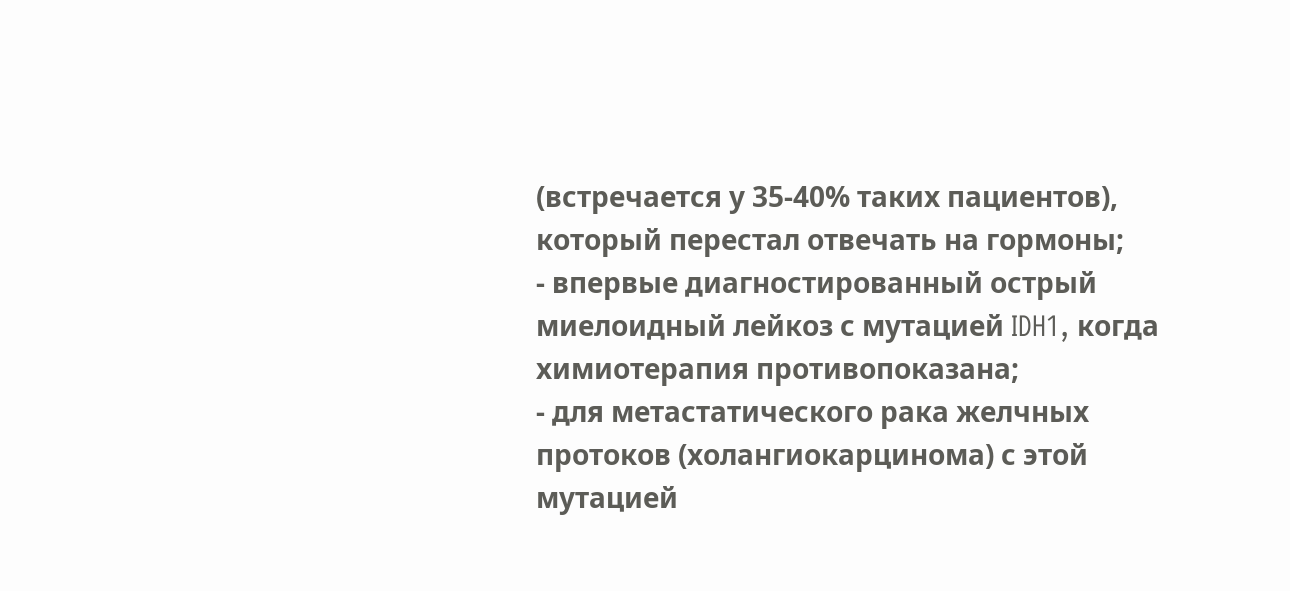(встречается у 35-40% таких пациентов), который перестал отвечать на гормоны;
- впервые диагностированный острый миелоидный лейкоз с мутацией IDH1, когда химиотерапия противопоказана;
- для метастатического рака желчных протоков (холангиокарцинома) с этой мутацией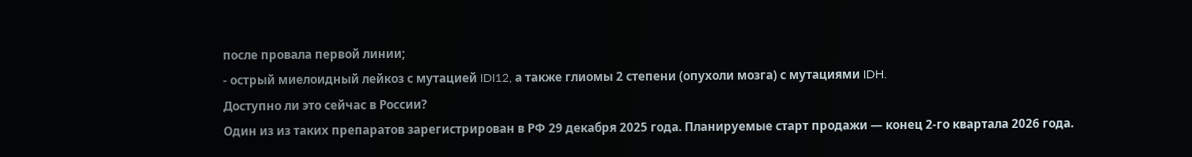после провала первой линии;
- острый миелоидный лейкоз с мутацией IDI12, а также глиомы 2 степени (опухоли мозга) с мутациями IDH.
Доступно ли это сейчас в России?
Один из из таких препаратов зарегистрирован в РФ 29 декабря 2025 года. Планируемые старт продажи — конец 2-го квартала 2026 года.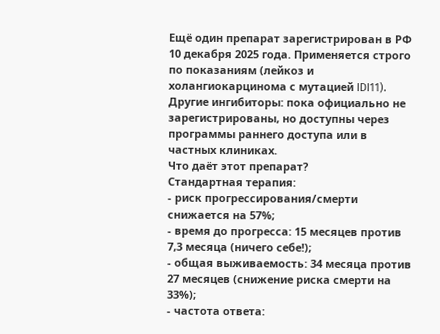Ещё один препарат зарегистрирован в РФ 10 декабря 2025 года. Применяется строго по показаниям (лейкоз и холангиокарцинома с мутацией IDI11).
Другие ингибиторы: пока официально не зарегистрированы, но доступны через программы раннего доступа или в частных клиниках.
Что даёт этот препарат?
Стандартная терапия:
- риск прогрессирования/смерти снижается на 57%;
- время до прогресса: 15 месяцев против 7,3 месяца (ничего себе!);
- общая выживаемость: 34 месяца против 27 месяцев (снижение риска смерти на 33%);
- частота ответа: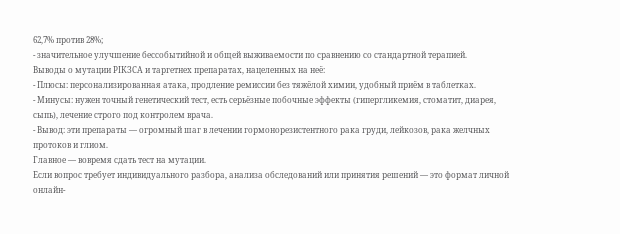62,7% против 28%;
- значительное улучшение бессобытийной и общей выживаемости по сравнению со стандартной терапией.
Выводы о мутации РІКЗСА и таргетнех препаратах, нацеленных на неё:
- Плюсы: персонализированная атака, продление ремиссии без тяжёлой химии, удобный приём в таблетках.
- Минусы: нужен точный генетический тест, есть серьёзные побочные эффекты (гипергликемия, стоматит, диарея, сыпь), лечение строго под контролем врача.
- Вывод: эти препараты — огромный шаг в лечении гормонорезистентного рака груди, лейкозов, рака желчных протоков и глиом.
Главное — вовремя сдать тест на мутации.
Если вопрос требует индивидуального разбора, анализа обследований или принятия решений — это формат личной онлайн-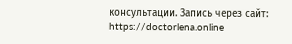консультации. Запись через сайт: https://doctorlena.online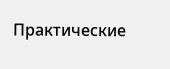Практические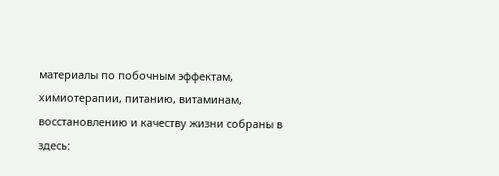материалы по побочным эффектам, химиотерапии, питанию, витаминам, восстановлению и качеству жизни собраны в здесь: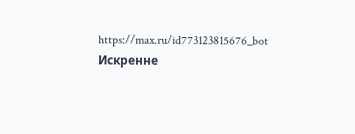https://max.ru/id773123815676_bot
Искренне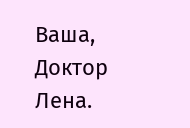Ваша, Доктор Лена.